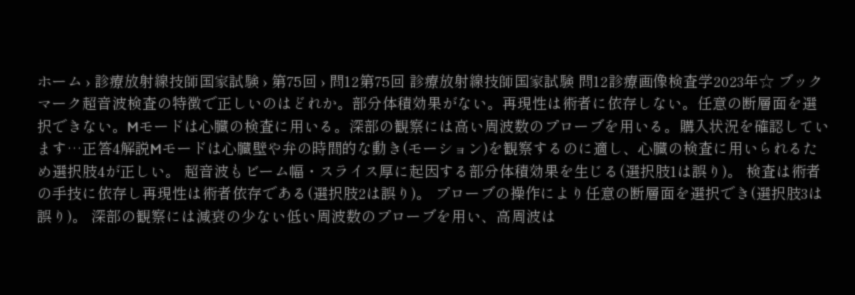ホーム › 診療放射線技師国家試験 › 第75回 › 問12第75回 診療放射線技師国家試験 問12診療画像検査学2023年☆ ブックマーク超音波検査の特徴で正しいのはどれか。部分体積効果がない。再現性は術者に依存しない。任意の断層面を選択できない。Mモードは心臓の検査に用いる。深部の観察には高い周波数のプローブを用いる。購入状況を確認しています…正答4解説Mモードは心臓壁や弁の時間的な動き(モーション)を観察するのに適し、心臓の検査に用いられるため選択肢4が正しい。 超音波もビーム幅・スライス厚に起因する部分体積効果を生じる(選択肢1は誤り)。 検査は術者の手技に依存し再現性は術者依存である(選択肢2は誤り)。 プローブの操作により任意の断層面を選択でき(選択肢3は誤り)。 深部の観察には減衰の少ない低い周波数のプローブを用い、高周波は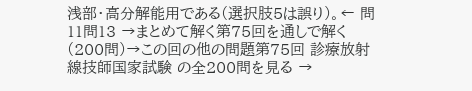浅部・高分解能用である(選択肢5は誤り)。← 問11問13 →まとめて解く第75回を通しで解く(200問)→この回の他の問題第75回 診療放射線技師国家試験 の全200問を見る →